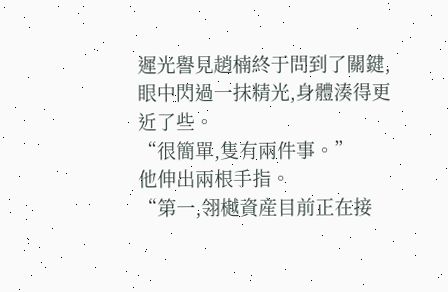遲光譽見趙楠終于問到了關鍵,眼中閃過一抹精光,身體湊得更近了些。
“很簡單,隻有兩件事。”
他伸出兩根手指。
“第一,翎樾資産目前正在接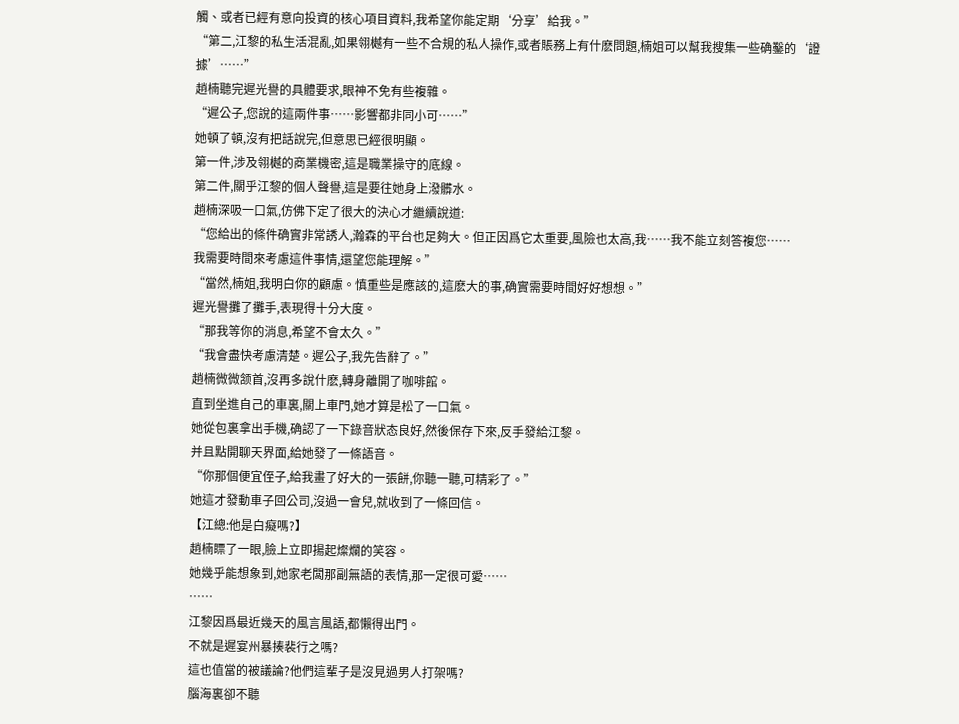觸、或者已經有意向投資的核心項目資料,我希望你能定期‘分享’給我。”
“第二,江黎的私生活混亂,如果翎樾有一些不合規的私人操作,或者賬務上有什麽問題,楠姐可以幫我搜集一些确鑿的‘證據’……”
趙楠聽完遲光譽的具體要求,眼神不免有些複雜。
“遲公子,您說的這兩件事……影響都非同小可……”
她頓了頓,沒有把話說完,但意思已經很明顯。
第一件,涉及翎樾的商業機密,這是職業操守的底線。
第二件,關乎江黎的個人聲譽,這是要往她身上潑髒水。
趙楠深吸一口氣,仿佛下定了很大的決心才繼續說道:
“您給出的條件确實非常誘人,瀚森的平台也足夠大。但正因爲它太重要,風險也太高,我……我不能立刻答複您……
我需要時間來考慮這件事情,還望您能理解。”
“當然,楠姐,我明白你的顧慮。慎重些是應該的,這麽大的事,确實需要時間好好想想。”
遲光譽攤了攤手,表現得十分大度。
“那我等你的消息,希望不會太久。”
“我會盡快考慮清楚。遲公子,我先告辭了。”
趙楠微微颔首,沒再多說什麽,轉身離開了咖啡館。
直到坐進自己的車裏,關上車門,她才算是松了一口氣。
她從包裏拿出手機,确認了一下錄音狀态良好,然後保存下來,反手發給江黎。
并且點開聊天界面,給她發了一條語音。
“你那個便宜侄子,給我畫了好大的一張餅,你聽一聽,可精彩了。”
她這才發動車子回公司,沒過一會兒,就收到了一條回信。
【江總:他是白癡嗎?】
趙楠瞟了一眼,臉上立即揚起燦爛的笑容。
她幾乎能想象到,她家老闆那副無語的表情,那一定很可愛……
……
江黎因爲最近幾天的風言風語,都懶得出門。
不就是遲宴州暴揍裴行之嗎?
這也值當的被議論?他們這輩子是沒見過男人打架嗎?
腦海裏卻不聽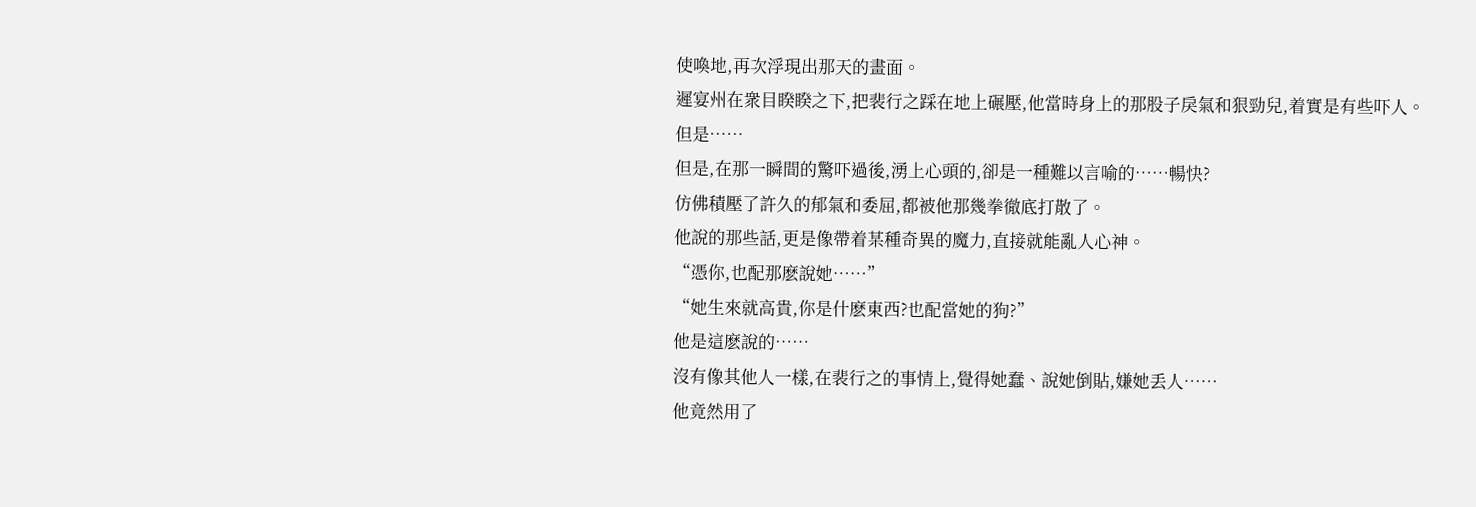使喚地,再次浮現出那天的畫面。
遲宴州在衆目睽睽之下,把裴行之踩在地上碾壓,他當時身上的那股子戾氣和狠勁兒,着實是有些吓人。
但是……
但是,在那一瞬間的驚吓過後,湧上心頭的,卻是一種難以言喻的……暢快?
仿佛積壓了許久的郁氣和委屈,都被他那幾拳徹底打散了。
他說的那些話,更是像帶着某種奇異的魔力,直接就能亂人心神。
“憑你,也配那麽說她……”
“她生來就高貴,你是什麽東西?也配當她的狗?”
他是這麽說的……
沒有像其他人一樣,在裴行之的事情上,覺得她蠢、說她倒貼,嫌她丢人……
他竟然用了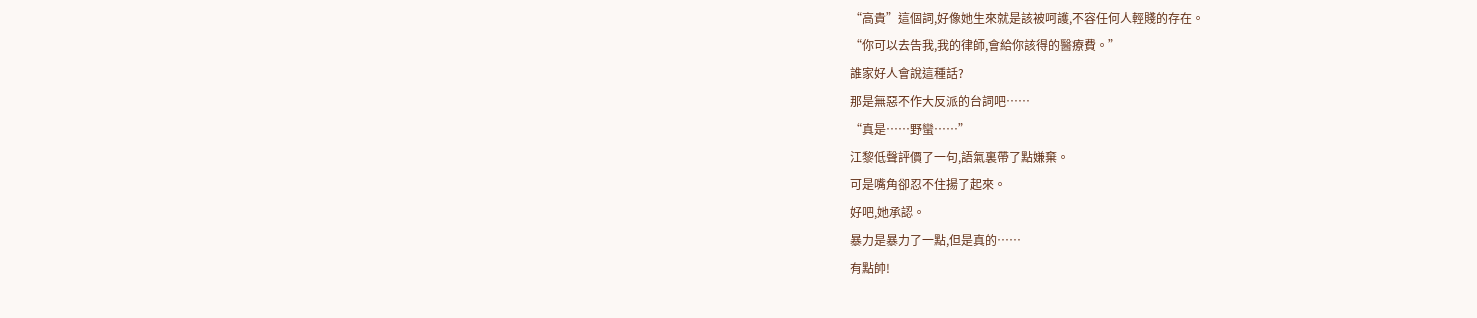“高貴”這個詞,好像她生來就是該被呵護,不容任何人輕賤的存在。
“你可以去告我,我的律師,會給你該得的醫療費。”
誰家好人會說這種話?
那是無惡不作大反派的台詞吧……
“真是……野蠻……”
江黎低聲評價了一句,語氣裏帶了點嫌棄。
可是嘴角卻忍不住揚了起來。
好吧,她承認。
暴力是暴力了一點,但是真的……
有點帥!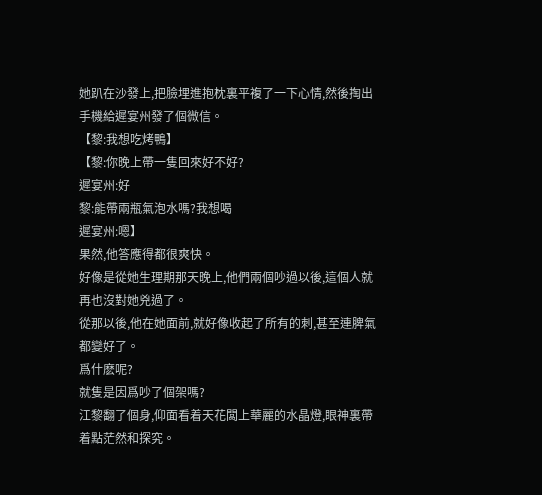她趴在沙發上,把臉埋進抱枕裏平複了一下心情,然後掏出手機給遲宴州發了個微信。
【黎:我想吃烤鴨】
【黎:你晚上帶一隻回來好不好?
遲宴州:好
黎:能帶兩瓶氣泡水嗎?我想喝
遲宴州:嗯】
果然,他答應得都很爽快。
好像是從她生理期那天晚上,他們兩個吵過以後,這個人就再也沒對她兇過了。
從那以後,他在她面前,就好像收起了所有的刺,甚至連脾氣都變好了。
爲什麽呢?
就隻是因爲吵了個架嗎?
江黎翻了個身,仰面看着天花闆上華麗的水晶燈,眼神裏帶着點茫然和探究。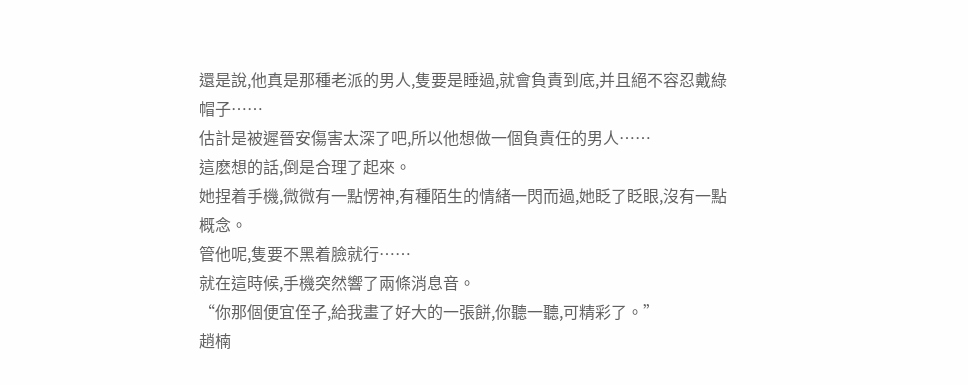還是說,他真是那種老派的男人,隻要是睡過,就會負責到底,并且絕不容忍戴綠帽子……
估計是被遲晉安傷害太深了吧,所以他想做一個負責任的男人……
這麽想的話,倒是合理了起來。
她捏着手機,微微有一點愣神,有種陌生的情緒一閃而過,她眨了眨眼,沒有一點概念。
管他呢,隻要不黑着臉就行……
就在這時候,手機突然響了兩條消息音。
“你那個便宜侄子,給我畫了好大的一張餅,你聽一聽,可精彩了。”
趙楠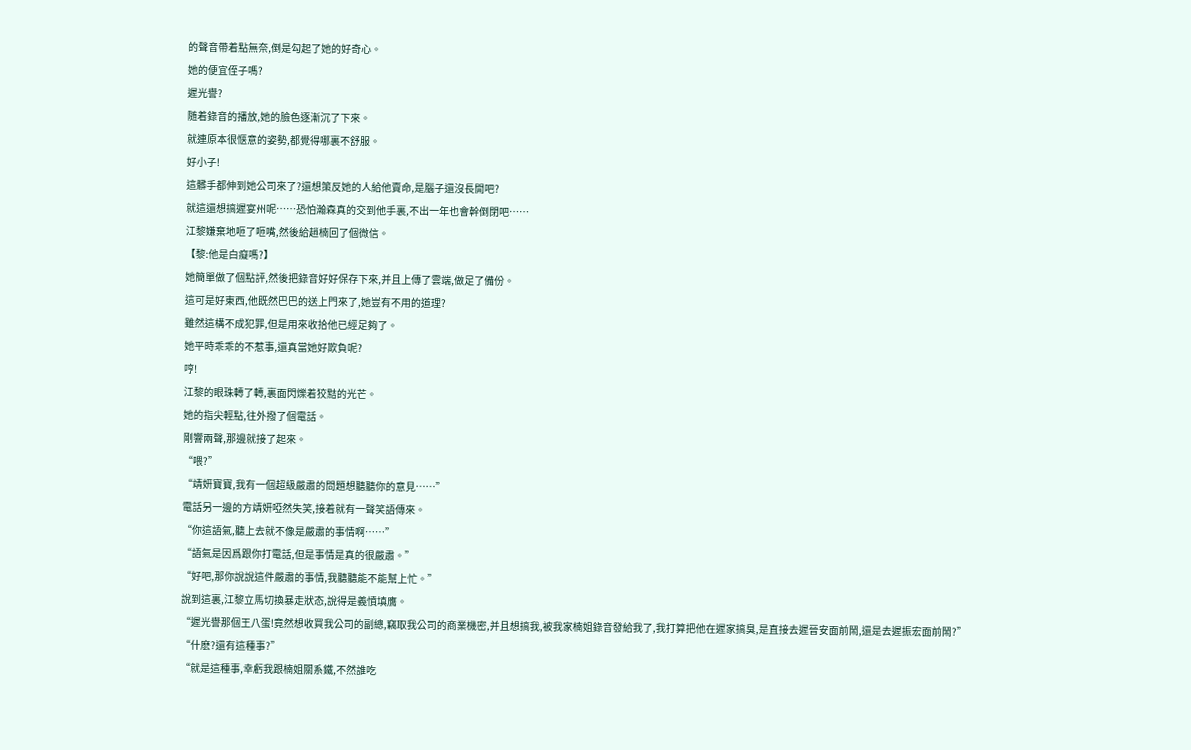的聲音帶着點無奈,倒是勾起了她的好奇心。
她的便宜侄子嗎?
遲光譽?
随着錄音的播放,她的臉色逐漸沉了下來。
就連原本很惬意的姿勢,都覺得哪裏不舒服。
好小子!
這髒手都伸到她公司來了?還想策反她的人給他賣命,是腦子還沒長開吧?
就這還想搞遲宴州呢……恐怕瀚森真的交到他手裏,不出一年也會幹倒閉吧……
江黎嫌棄地咂了咂嘴,然後給趙楠回了個微信。
【黎:他是白癡嗎?】
她簡單做了個點評,然後把錄音好好保存下來,并且上傳了雲端,做足了備份。
這可是好東西,他既然巴巴的送上門來了,她豈有不用的道理?
雖然這構不成犯罪,但是用來收拾他已經足夠了。
她平時乖乖的不惹事,還真當她好欺負呢?
哼!
江黎的眼珠轉了轉,裏面閃爍着狡黠的光芒。
她的指尖輕點,往外撥了個電話。
剛響兩聲,那邊就接了起來。
“喂?”
“靖妍寶寶,我有一個超級嚴肅的問題想聽聽你的意見……”
電話另一邊的方靖妍啞然失笑,接着就有一聲笑語傳來。
“你這語氣,聽上去就不像是嚴肅的事情啊……”
“語氣是因爲跟你打電話,但是事情是真的很嚴肅。”
“好吧,那你說說這件嚴肅的事情,我聽聽能不能幫上忙。”
說到這裏,江黎立馬切換暴走狀态,說得是義憤填膺。
“遲光譽那個王八蛋!竟然想收買我公司的副總,竊取我公司的商業機密,并且想搞我,被我家楠姐錄音發給我了,我打算把他在遲家搞臭,是直接去遲晉安面前鬧,還是去遲振宏面前鬧?”
“什麽?還有這種事?”
“就是這種事,幸虧我跟楠姐關系鐵,不然誰吃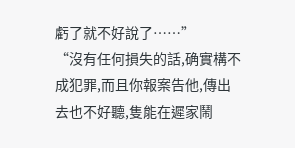虧了就不好說了……”
“沒有任何損失的話,确實構不成犯罪,而且你報案告他,傳出去也不好聽,隻能在遲家鬧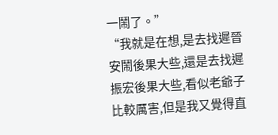一鬧了。”
“我就是在想,是去找遲晉安鬧後果大些,還是去找遲振宏後果大些,看似老爺子比較厲害,但是我又覺得直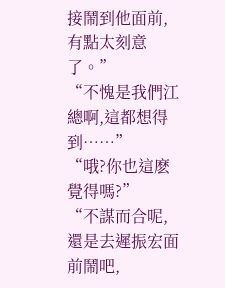接鬧到他面前,有點太刻意了。”
“不愧是我們江總啊,這都想得到……”
“哦?你也這麽覺得嗎?”
“不謀而合呢,還是去遲振宏面前鬧吧,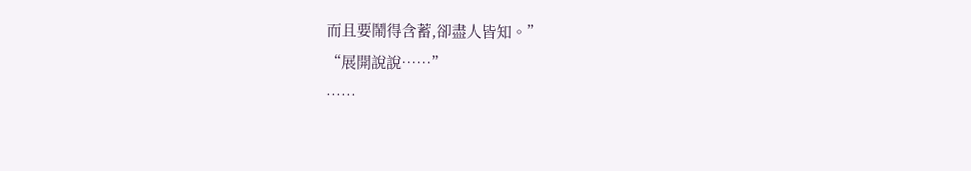而且要鬧得含蓄,卻盡人皆知。”
“展開說說……”
……